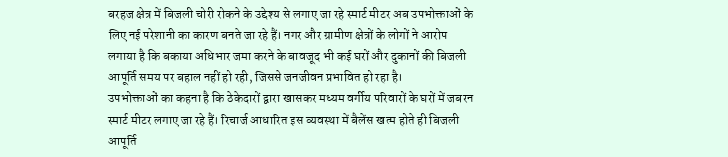बरहज क्षेत्र में बिजली चोरी रोकने के उद्देश्य से लगाए जा रहे स्मार्ट मीटर अब उपभोक्ताओं के लिए नई परेशानी का कारण बनते जा रहे हैं। नगर और ग्रामीण क्षेत्रों के लोगों ने आरोप लगाया है कि बकाया अधिभार जमा करने के बावजूद भी कई घरों और दुकानों की बिजली आपूर्ति समय पर बहाल नहीं हो रही, जिससे जनजीवन प्रभावित हो रहा है।
उपभोक्ताओं का कहना है कि ठेकेदारों द्वारा खासकर मध्यम वर्गीय परिवारों के घरों में जबरन स्मार्ट मीटर लगाए जा रहे हैं। रिचार्ज आधारित इस व्यवस्था में बैलेंस खत्म होते ही बिजली आपूर्ति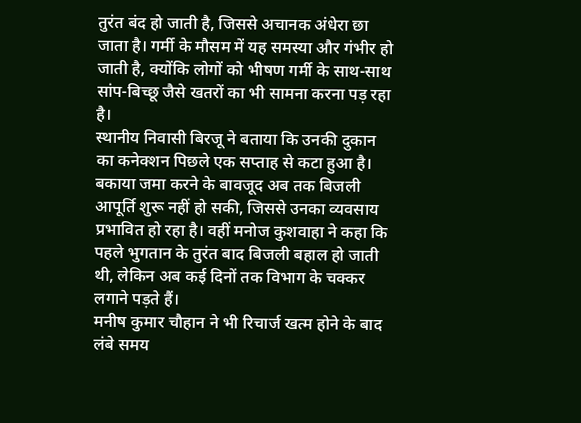तुरंत बंद हो जाती है, जिससे अचानक अंधेरा छा जाता है। गर्मी के मौसम में यह समस्या और गंभीर हो जाती है, क्योंकि लोगों को भीषण गर्मी के साथ-साथ सांप-बिच्छू जैसे खतरों का भी सामना करना पड़ रहा है।
स्थानीय निवासी बिरजू ने बताया कि उनकी दुकान का कनेक्शन पिछले एक सप्ताह से कटा हुआ है। बकाया जमा करने के बावजूद अब तक बिजली आपूर्ति शुरू नहीं हो सकी, जिससे उनका व्यवसाय प्रभावित हो रहा है। वहीं मनोज कुशवाहा ने कहा कि पहले भुगतान के तुरंत बाद बिजली बहाल हो जाती थी, लेकिन अब कई दिनों तक विभाग के चक्कर लगाने पड़ते हैं।
मनीष कुमार चौहान ने भी रिचार्ज खत्म होने के बाद लंबे समय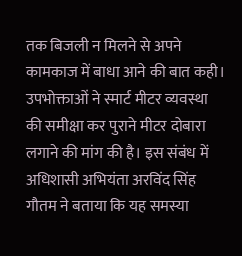तक बिजली न मिलने से अपने कामकाज में बाधा आने की बात कही।
उपभोक्ताओं ने स्मार्ट मीटर व्यवस्था की समीक्षा कर पुराने मीटर दोबारा लगाने की मांग की है। इस संबंध में अधिशासी अभियंता अरविंद सिंह गौतम ने बताया कि यह समस्या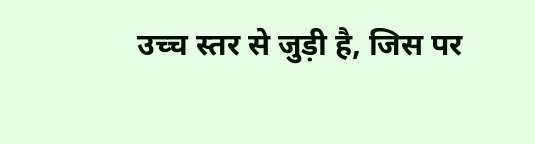उच्च स्तर से जुड़ी है, जिस पर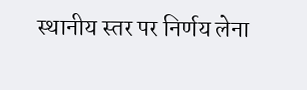स्थानीय स्तर पर निर्णय लेना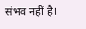संभव नहीं है।